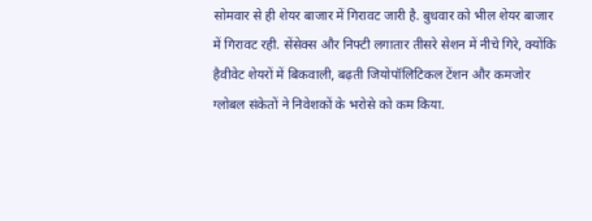सोमवार से ही शेयर बाजार में गिरावट जारी है. बुधवार को भील शेयर बाजार में गिरावट रही. सेंसेक्स और निफ्टी लगातार तीसरे सेशन में नीचे गिरे, क्योंकि हैवीवेट शेयरों में बिकवाली, बढ़ती जियोपॉलिटिकल टेंशन और कमजोर ग्लोबल संकेतों ने निवेशकों के भरोसे को कम किया.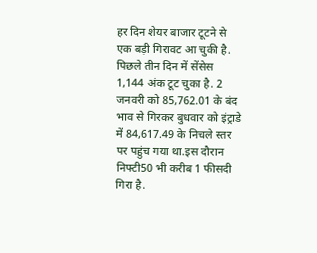हर दिन शेयर बाजार टूटने से एक बड़ी गिरावट आ चुकी है. पिछले तीन दिन में सेंसेस 1,144 अंक टूट चुका है. 2 जनवरी को 85,762.01 के बंद भाव से गिरकर बुधवार को इंट्राडे में 84,617.49 के निचले स्तर पर पहुंच गया था.इस दौरान निफ्टी50 भी करीब 1 फीसदी गिरा है.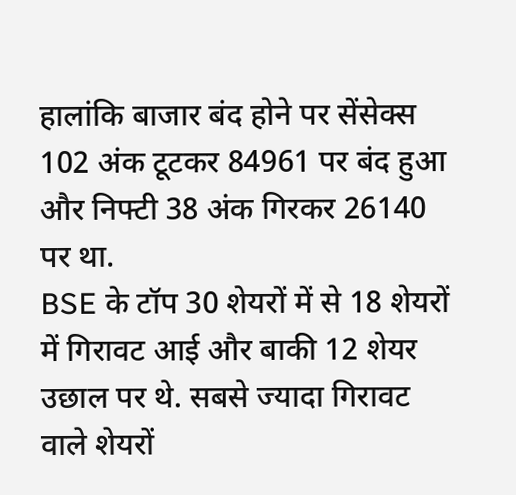हालांकि बाजार बंद होने पर सेंसेक्स 102 अंक टूटकर 84961 पर बंद हुआ और निफ्टी 38 अंक गिरकर 26140 पर था.
BSE के टॉप 30 शेयरों में से 18 शेयरों में गिरावट आई और बाकी 12 शेयर उछाल पर थे. सबसे ज्यादा गिरावट वाले शेयरों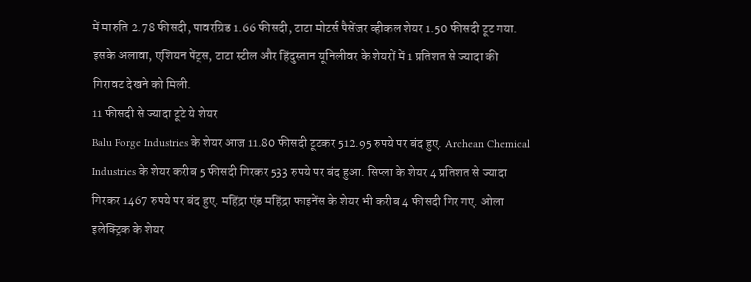में मारुति 2.78 फीसदी, पावरग्रिड 1.66 फीसदी, टाटा मोटर्स पैसेंजर व्हीकल शेयर 1.50 फीसदी टूट गया. इसके अलावा, एशियन पेंट्स, टाटा स्टील और हिंदुस्तान यूनिलीवर के शेयरों में 1 प्रतिशत से ज्यादा की गिरावट देखने को मिली.
11 फीसदी से ज्यादा टूटे ये शेयर
Balu Forge Industries के शेयर आज 11.80 फीसदी टूटकर 512.95 रुपये पर बंद हुए. Archean Chemical Industries के शेयर करीब 5 फीसदी गिरकर 533 रुपये पर बंद हुआ. सिप्ला के शेयर 4 प्रतिशत से ज्यादा गिरकर 1467 रुपये पर बंद हुए. महिंद्रा एंड महिंद्रा फाइनेंस के शेयर भी करीब 4 फीसदी गिर गए. ओला इलेक्ट्रिक के शेयर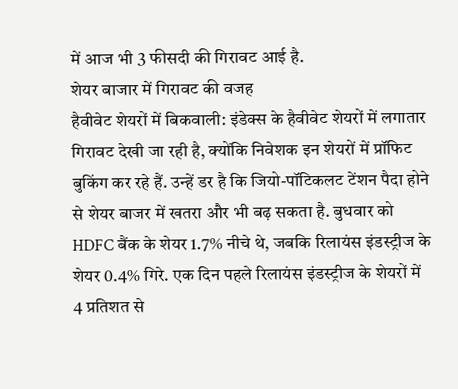में आज भी 3 फीसदी की गिरावट आई है.
शेयर बाजार में गिरावट की वजह
हैवीवेट शेयरों में बिकवाली: इंडेक्स के हैवीवेट शेयरों में लगातार गिरावट देखी जा रही है, क्योंकि निवेशक इन शेयरों में प्रॉफिट बुकिंग कर रहे हैं. उन्हें डर है कि जियो-पॉटिकलट टेंशन पैदा होने से शेयर बाजर में खतरा और भी बढ़ सकता है. बुधवार को HDFC बैंक के शेयर 1.7% नीचे थे, जबकि रिलायंस इंडस्ट्रीज के शेयर 0.4% गिरे. एक दिन पहले रिलायंस इंडस्ट्रीज के शेयरों में 4 प्रतिशत से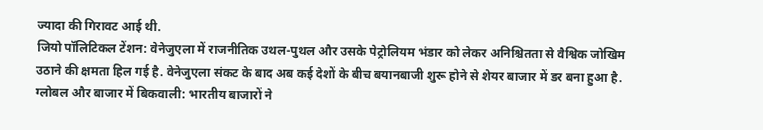ज्यादा की गिरावट आई थी.
जियो पॉलिटिकल टेंशन: वेनेजुएला में राजनीतिक उथल-पुथल और उसके पेट्रोलियम भंडार को लेकर अनिश्चितता से वैश्विक जोखिम उठाने की क्षमता हिल गई है. वेनेजुएला संकट के बाद अब कई देशों के बीच बयानबाजी शुरू होने से शेयर बाजार में डर बना हुआ है.
ग्लोबल और बाजार में बिकवाली: भारतीय बाजारों ने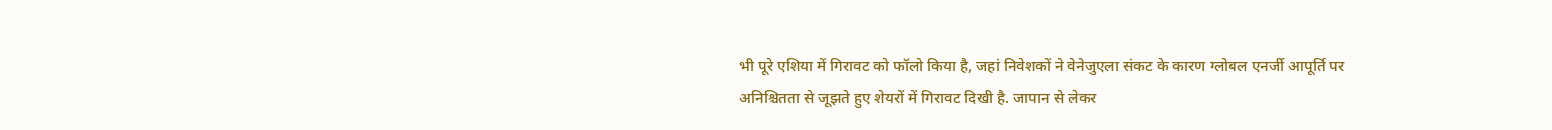भी पूरे एशिया में गिरावट को फॉलो किया है, जहां निवेशकों ने वेनेजुएला संकट के कारण ग्लोबल एनर्जी आपूर्ति पर अनिश्चितता से जूझते हुए शेयरों में गिरावट दिखी है. जापान से लेकर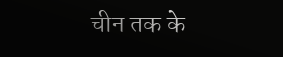चीन तक के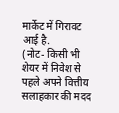मार्केट में गिरावट आई है.
(नोट- किसी भी शेयर में निवेश से पहले अपने वित्तीय सलाहकार की मदद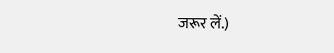जरूर लें.)